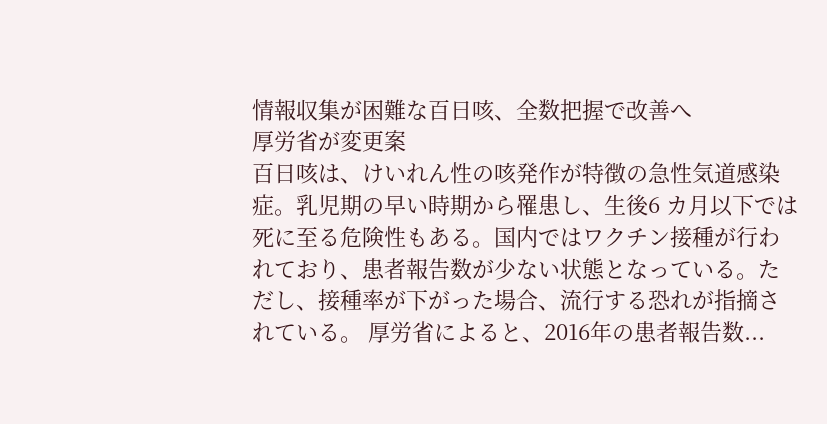情報収集が困難な百日咳、全数把握で改善へ
厚労省が変更案
百日咳は、けいれん性の咳発作が特徴の急性気道感染症。乳児期の早い時期から罹患し、生後6 カ月以下では死に至る危険性もある。国内ではワクチン接種が行われており、患者報告数が少ない状態となっている。ただし、接種率が下がった場合、流行する恐れが指摘されている。 厚労省によると、2016年の患者報告数...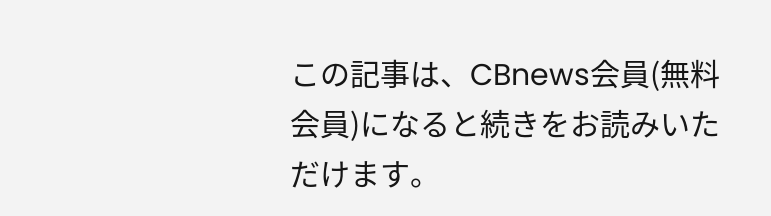この記事は、CBnews会員(無料会員)になると続きをお読みいただけます。